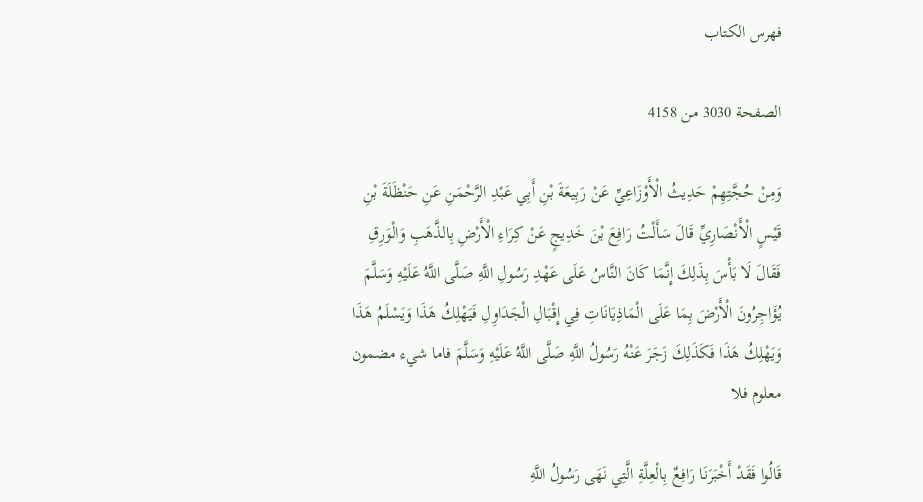فهرس الكتاب

الصفحة 3030 من 4158

وَمِنْ حُجَّتِهِمْ حَدِيثُ الْأَوْزَاعِيِّ عَنْ رَبِيعَةَ بْنِ أَبِي عَبْدِ الرَّحْمَنِ عَنِ حَنْظَلَةَ بْنِ قَيْسٍ الْأَنْصَارِيِّ قَالَ سَأَلْتُ رَافِعَ بْنَ خَدِيجٍ عَنْ كِرَاءِ الْأَرْضِ بِالذَّهَبِ وَالْوَرِقِ فَقَالَ لَا بَأْسَ بِذَلِكَ إِنَّمَا كَانَ النَّاسُ عَلَى عَهْدِ رَسُولِ اللَّهِ صَلَّى اللَّهُ عَلَيْهِ وَسَلَّمَ يُؤَاجِرُونَ الْأَرْضَ بِمَا عَلَى الْمَاذِيَانَاتِ فِي إِقْبَالِ الْجَدَاوِلِ فَيَهْلِكُ هَذَا وَيَسْلَمُ هَذَا وَيَهْلِكُ هَذَا فَكَذَلِكَ زَجَرَ عَنْهُ رَسُولُ اللَّهِ صَلَّى اللَّهُ عَلَيْهِ وَسَلَّمَ فاما شيء مضمون معلوم فلا

قَالُوا فَقَدْ أَخْبَرَنَا رَافِعٌ بِالْعِلَّةِ الَّتِي نَهَى رَسُولُ اللَّهِ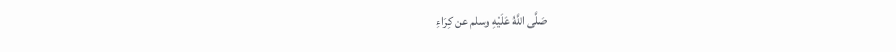صَلَّى اللَّهُ عَلَيْهِ وسلم عن كِرَاءِ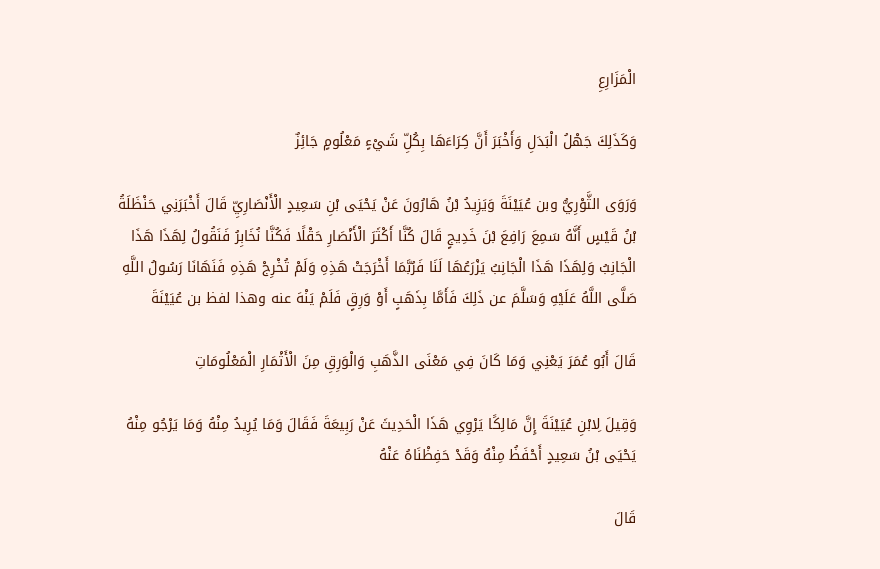الْمَزَارِعِ

وَكَذَلِكَ جَهْلُ الْبَدَلِ وَأَخْبَرَ أَنَّ كِرَاءَهَا بِكُلِّ شَيْءٍ مَعْلُومٍ جَائِزٌ

وَرَوَى الثَّوْرِيُّ وبن عُيَيْنَةَ وَيَزِيدُ بْنُ هَارُونَ عَنْ يَحْيَى بْنِ سَعِيدٍ الْأَنْصَارِيِّ قَالَ أَخْبَرَنِي حَنْظَلَةُ بْنُ قَيْسٍ أَنَّهُ سَمِعَ رَافِعَ بْنَ خَدِيجٍ قَالَ كُنَّا أَكْثَرَ الْأَنْصَارِ حَقْلًا فَكُنَّا نُخَابِرُ فَنَقُولُ لِهَذَا هَذَا الْجَانِبُ وَلِهَذَا هَذَا الْجَانِبُ يَزْرَعُهَا لَنَا فَرُبَّمَا أَخْرَجَتْ هَذِهِ وَلَمْ تُخْرِجْ هَذِهِ فَنَهَانَا رَسُولُ اللَّهِ صَلَّى اللَّهُ عَلَيْهِ وَسَلَّمَ عن ذَلِكَ فَأَمَّا بِذَهَبٍ أَوْ وَرِقٍ فَلَمْ يَنْهَ عنه وهذا لفظ بن عُيَيْنَةَ

قَالَ أَبُو عُمَرَ يَعْنِي وَمَا كَانَ فِي مَعْنَى الذَّهَبِ وَالْوَرِقِ مِنَ الْأَثْمَارِ الْمَعْلُومَاتِ

وَقِيلَ لِابْنِ عُيَيْنَةَ إِنَّ مَالِكًا يَرْوِي هَذَا الْحَدِيثَ عَنْ رَبِيعَةَ فَقَالَ وَمَا يُرِيدُ مِنْهُ وَمَا يَرْجُو مِنْهُ يَحْيَى بْنُ سَعِيدٍ أَحْفَظُ مِنْهُ وَقَدْ حَفِظْنَاهُ عَنْهُ

قَالَ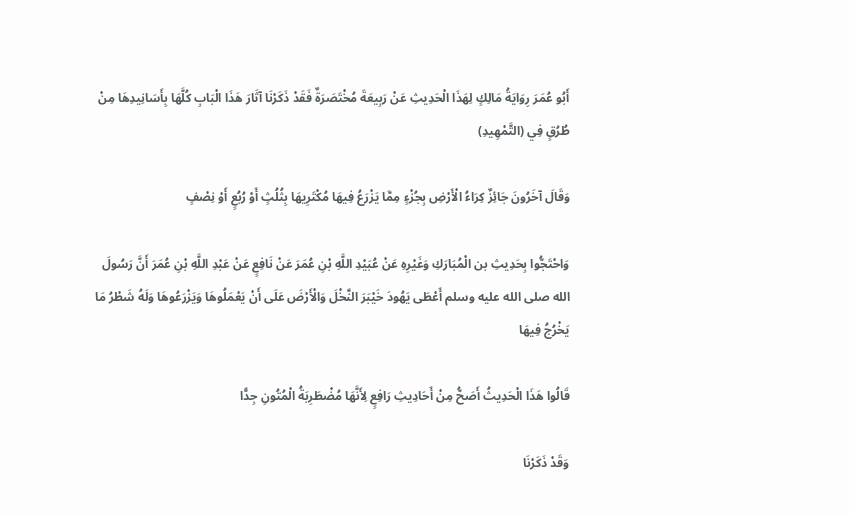أَبُو عُمَرَ رِوَايَةُ مَالِكٍ لِهَذَا الْحَدِيثِ عَنْ رَبِيعَةَ مُخْتَصَرَةٌ فَقَدْ ذَكَرْنَا آثَارَ هَذَا الْبَابِ كُلَّهَا بِأَسَانِيدِهَا مِنْ طُرُقٍ فِي (التَّمْهِيدِ)

وَقَالَ آخَرُونَ جَائِزٌ كِرَاءُ الْأَرْضِ بِجُزْءٍ مِمَّا يَزْرَعُ فِيهَا مُكْتَرِيهَا بِثُلُثٍ أَوْ رُبُعٍ أَوْ نِصْفٍ

وَاحْتَجُّوا بِحَدِيثِ بن الْمُبَارَكِ وَغَيْرِهِ عَنْ عُبَيْدِ اللَّهِ بْنِ عُمَرَ عَنْ نَافِعٍ عَنْ عَبْدِ اللَّهِ بْنِ عُمَرَ أَنَّ رَسُولَ الله صلى الله عليه وسلم أَعْطَى يَهُودَ خَيْبَرَ النَّخْلَ وَالْأَرْضَ عَلَى أَنْ يَعْمَلُوهَا وَيَزْرَعُوهَا وَلَهُ شَطْرُ مَا يَخْرُجُ فِيهَا

قَالُوا هَذَا الْحَدِيثُ أَصَحُّ مِنْ أَحَادِيثِ رَافِعٍ لِأَنَّهَا مُضْطَرِبَةُ الْمُتُونِ جِدًّا

وَقَدْ ذَكَرْنَا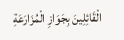الْقَائِلِينَ بِجَوَازِ الْمُزَارَعَةِ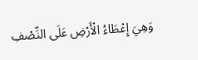وَهِيَ إِعْطَاءُ الْأَرْضِ عَلَى النِّصْفِ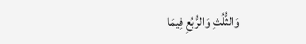وَالثُّلُثِ وَالرُّبُعِ فِيمَا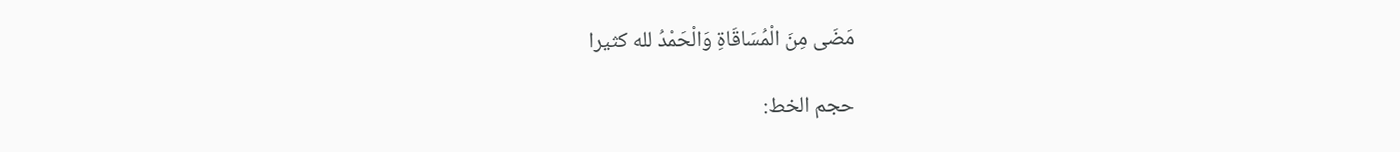مَضَى مِنَ الْمُسَاقَاةِ وَالْحَمْدُ لله كثيرا

حجم الخط: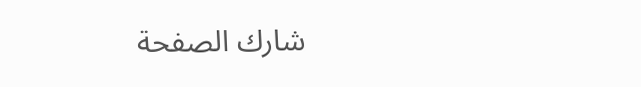شارك الصفحة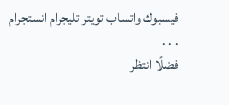فيسبوك واتساب تويتر تليجرام انستجرام
. . .
فضلًا انتظر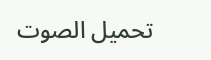تحميل الصوت